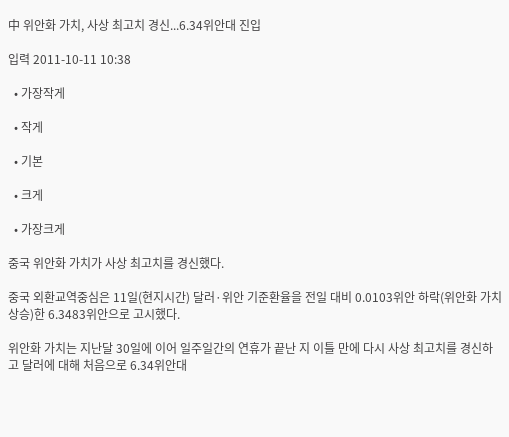中 위안화 가치, 사상 최고치 경신...6.34위안대 진입

입력 2011-10-11 10:38

  • 가장작게

  • 작게

  • 기본

  • 크게

  • 가장크게

중국 위안화 가치가 사상 최고치를 경신했다.

중국 외환교역중심은 11일(현지시간) 달러·위안 기준환율을 전일 대비 0.0103위안 하락(위안화 가치 상승)한 6.3483위안으로 고시했다.

위안화 가치는 지난달 30일에 이어 일주일간의 연휴가 끝난 지 이틀 만에 다시 사상 최고치를 경신하고 달러에 대해 처음으로 6.34위안대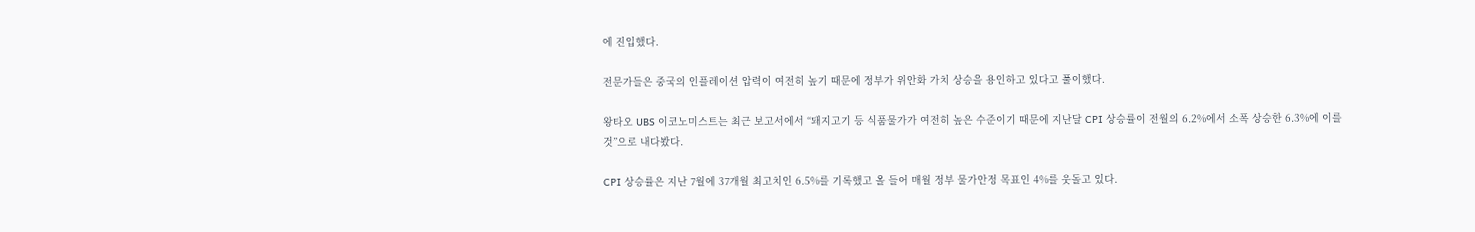에 진입했다.

전문가들은 중국의 인플레이션 압력이 여전히 높기 때문에 정부가 위안화 가치 상승을 용인하고 있다고 풀이했다.

왕타오 UBS 이코노미스트는 최근 보고서에서 “돼지고기 등 식품물가가 여전히 높은 수준이기 때문에 지난달 CPI 상승률이 전월의 6.2%에서 소폭 상승한 6.3%에 이를 것”으로 내다봤다.

CPI 상승률은 지난 7월에 37개월 최고치인 6.5%를 기록했고 올 들어 매월 정부 물가안정 목표인 4%를 웃돌고 있다.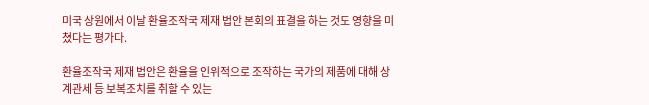미국 상원에서 이날 환율조작국 제재 법안 본회의 표결을 하는 것도 영향을 미쳤다는 평가다.

환율조작국 제재 법안은 환율을 인위적으로 조작하는 국가의 제품에 대해 상계관세 등 보복조치를 취할 수 있는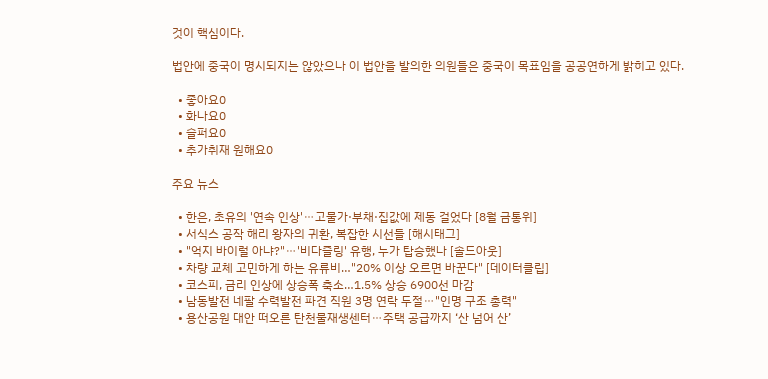것이 핵심이다.

법안에 중국이 명시되지는 않았으나 이 법안을 발의한 의원들은 중국이 목표임을 공공연하게 밝히고 있다.

  • 좋아요0
  • 화나요0
  • 슬퍼요0
  • 추가취재 원해요0

주요 뉴스

  • 한은, 초유의 '연속 인상'⋯고물가·부채·집값에 제동 걸었다 [8월 금통위]
  • 서식스 공작 해리 왕자의 귀환, 복잡한 시선들 [해시태그]
  • "억지 바이럴 아냐?"⋯'비다즐링' 유행, 누가 탑승했나 [솔드아웃]
  • 차량 교체 고민하게 하는 유류비…"20% 이상 오르면 바꾼다" [데이터클립]
  • 코스피, 금리 인상에 상승폭 축소…1.5% 상승 6900선 마감
  • 남동발전 네팔 수력발전 파견 직원 3명 연락 두절⋯"인명 구조 총력"
  • 용산공원 대안 떠오른 탄천물재생센터⋯주택 공급까지 ‘산 넘어 산’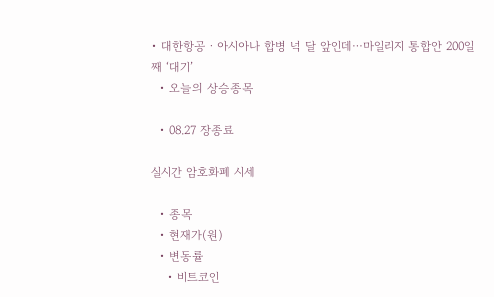• 대한항공ㆍ아시아나 합병 넉 달 앞인데⋯마일리지 통합안 200일째 ‘대기’
  • 오늘의 상승종목

  • 08.27 장종료

실시간 암호화폐 시세

  • 종목
  • 현재가(원)
  • 변동률
    • 비트코인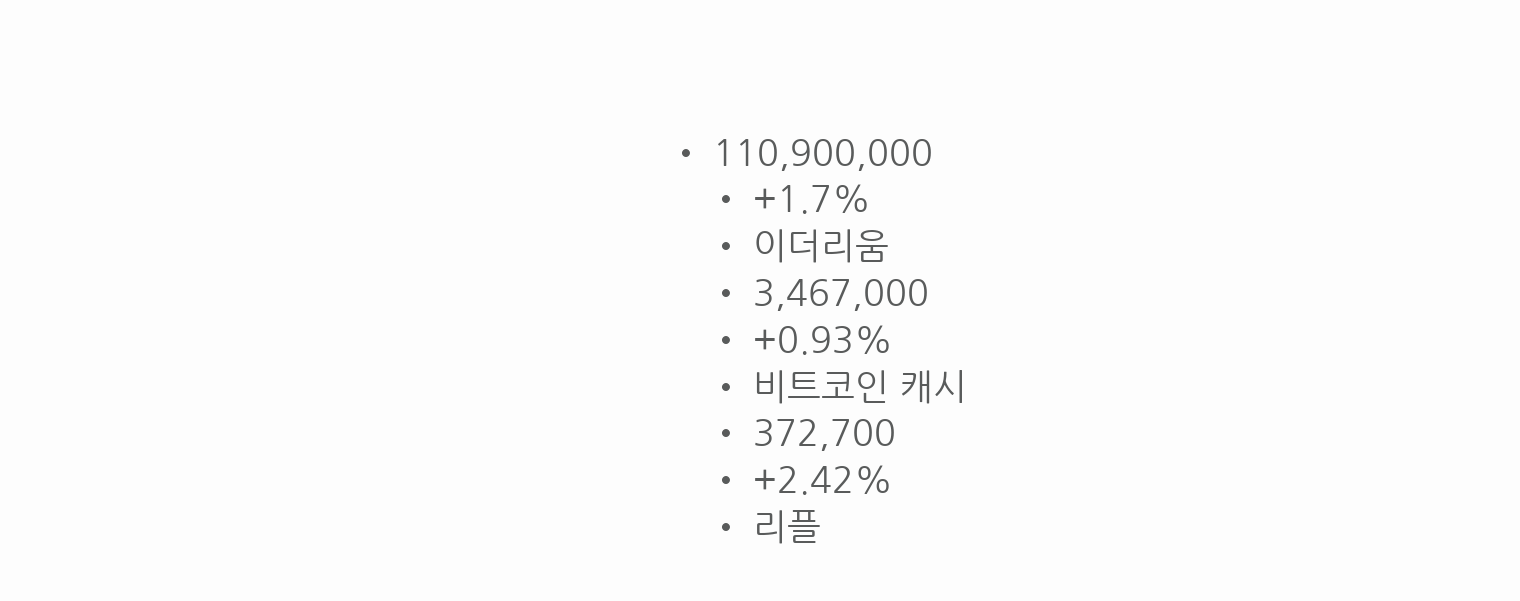• 110,900,000
    • +1.7%
    • 이더리움
    • 3,467,000
    • +0.93%
    • 비트코인 캐시
    • 372,700
    • +2.42%
    • 리플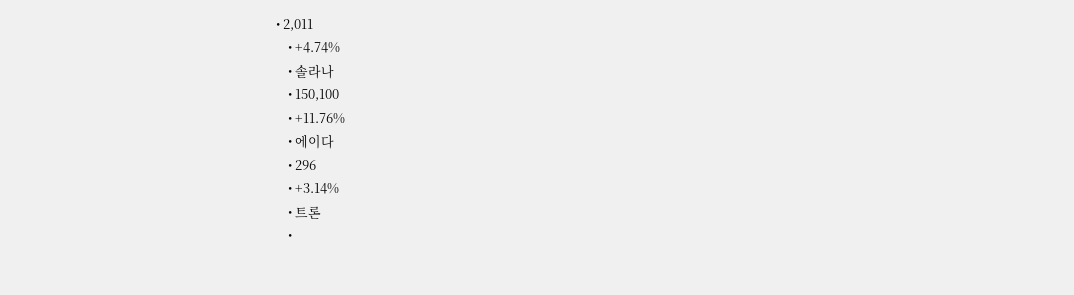• 2,011
    • +4.74%
    • 솔라나
    • 150,100
    • +11.76%
    • 에이다
    • 296
    • +3.14%
    • 트론
    •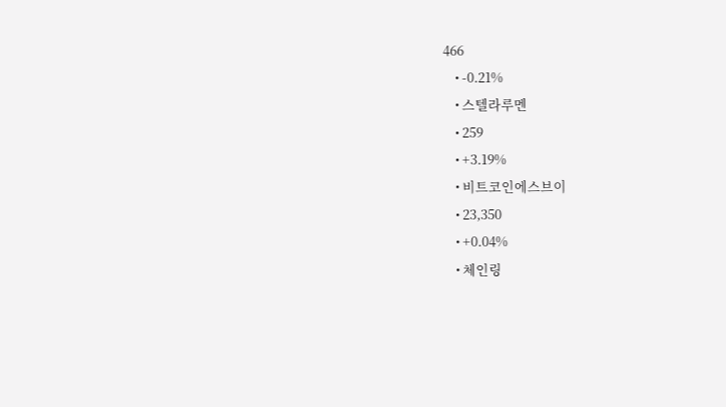466
    • -0.21%
    • 스텔라루멘
    • 259
    • +3.19%
    • 비트코인에스브이
    • 23,350
    • +0.04%
    • 체인링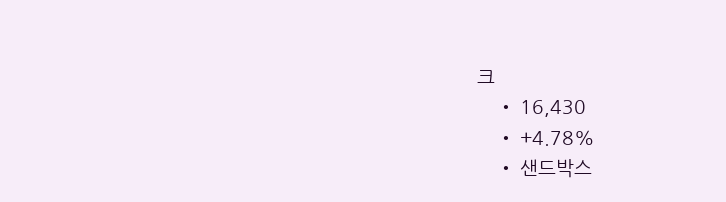크
    • 16,430
    • +4.78%
    • 샌드박스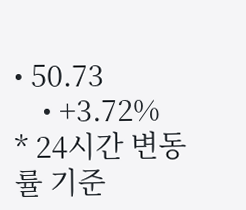• 50.73
    • +3.72%
* 24시간 변동률 기준